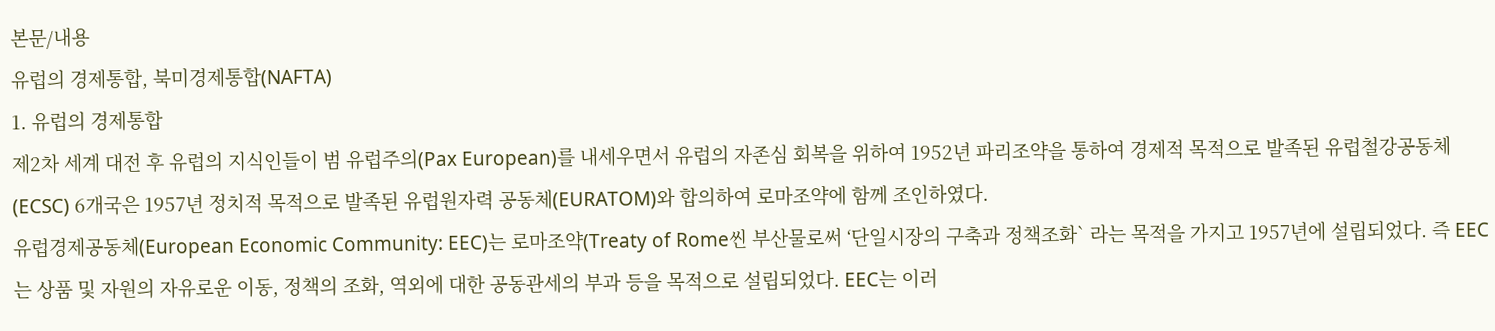본문/내용
유럽의 경제통합, 북미경제통합(NAFTA)
1. 유럽의 경제통합
제2차 세계 대전 후 유럽의 지식인들이 범 유럽주의(Pax European)를 내세우면서 유럽의 자존심 회복을 위하여 1952년 파리조약을 통하여 경제적 목적으로 발족된 유럽철강공동체(ECSC) 6개국은 1957년 정치적 목적으로 발족된 유럽원자력 공동체(EURATOM)와 합의하여 로마조약에 함께 조인하였다.
유럽경제공동체(European Economic Community: EEC)는 로마조약(Treaty of Rome씬 부산물로써 ‘단일시장의 구축과 정책조화` 라는 목적을 가지고 1957년에 설립되었다. 즉 EEC는 상품 및 자원의 자유로운 이동, 정책의 조화, 역외에 대한 공동관세의 부과 등을 목적으로 설립되었다. EEC는 이러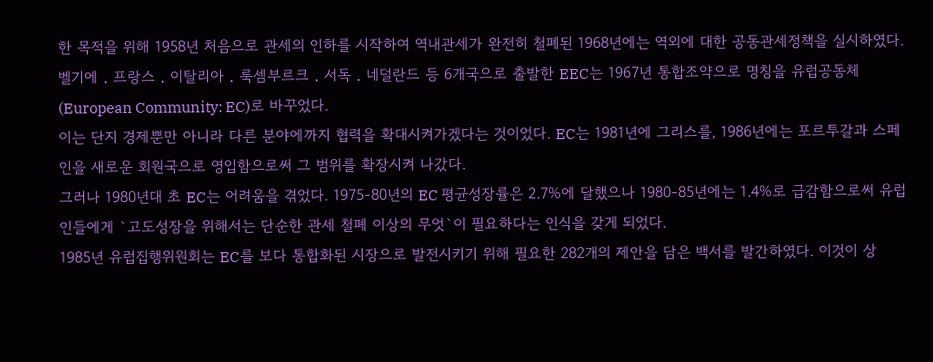한 목적을 위해 1958년 처음으로 관세의 인하를 시작하여 역내관세가 완전히 철폐된 1968년에는 역외에 대한 공동관세정책을 실시하였다. 벨기에 ․ 프랑스 ․ 이탈리아 ․ 룩셈부르크 ․ 서독 ․ 네덜란드 등 6개국으로 출발한 EEC는 1967년 통합조약으로 명칭을 유럽공동체(European Community: EC)로 바꾸었다.
이는 단지 경제뿐만 아니라 다른 분야에까지 협력을 확대시켜가겠다는 것이었다. EC는 1981년에 그리스를, 1986년에는 포르투갈과 스페인을 새로운 회원국으로 영입함으로써 그 범위를 확장시켜 나갔다.
그러나 1980년대 초 EC는 어려움을 겪었다. 1975-80년의 EC 평균성장률은 2.7%에 달했으나 1980-85년에는 1.4%로 급감함으로써 유럽인들에게 `고도성장을 위해서는 단순한 관세 철폐 이상의 무엇`이 필요하다는 인식을 갖게 되었다.
1985년 유럽집행위원회는 EC를 보다 통합화된 시장으로 발전시키기 위해 필요한 282개의 제안을 담은 백서를 발간하였다. 이것이 상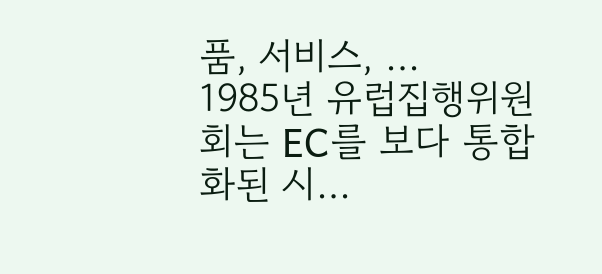품, 서비스, …
1985년 유럽집행위원회는 EC를 보다 통합화된 시…